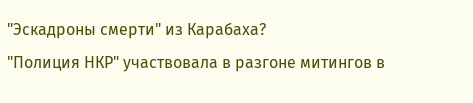"Эскадроны смерти" из Карабаха?
"Полиция НКР" участвовала в разгоне митингов в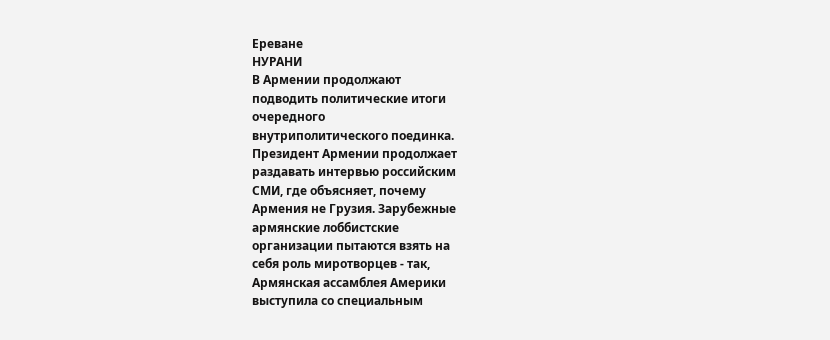Ереване
НУРАНИ
В Армении продолжают
подводить политические итоги
очередного
внутриполитического поединка.
Президент Армении продолжает
раздавать интервью российским
СМИ, где объясняет, почему
Армения не Грузия. Зарубежные
армянские лоббистские
организации пытаются взять на
себя роль миротворцев - так,
Армянская ассамблея Америки
выступила со специальным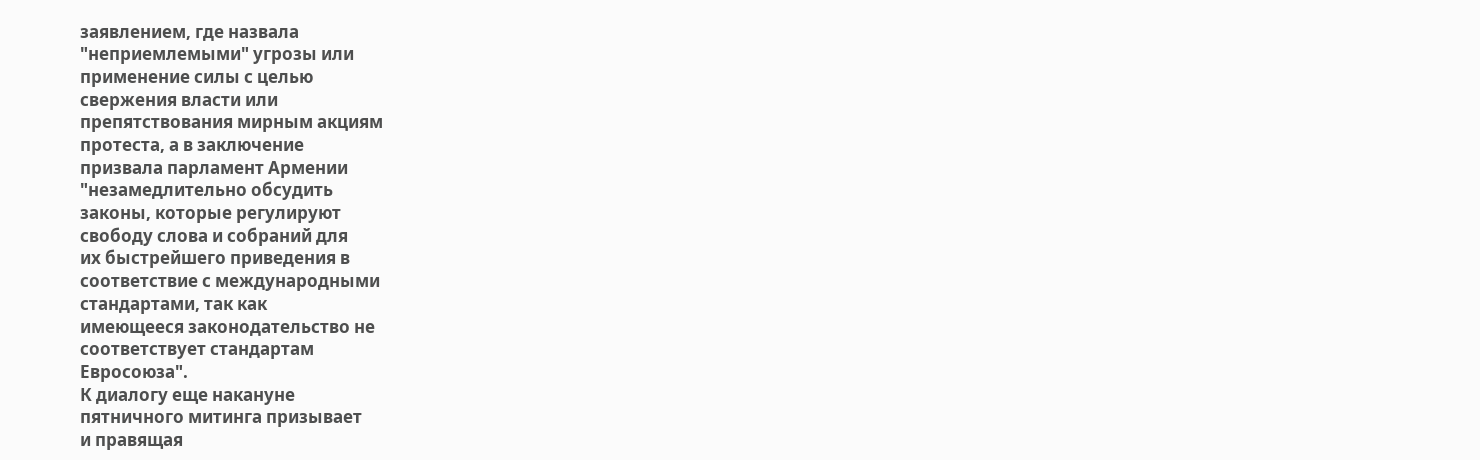заявлением, где назвала
"неприемлемыми" угрозы или
применение силы с целью
свержения власти или
препятствования мирным акциям
протеста, а в заключение
призвала парламент Армении
"незамедлительно обсудить
законы, которые регулируют
свободу слова и собраний для
их быстрейшего приведения в
соответствие с международными
стандартами, так как
имеющееся законодательство не
соответствует стандартам
Евросоюза".
К диалогу еще накануне
пятничного митинга призывает
и правящая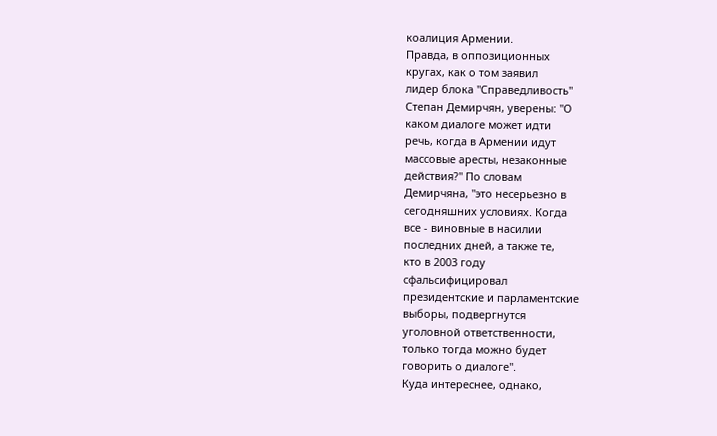коалиция Армении.
Правда, в оппозиционных
кругах, как о том заявил
лидер блока "Справедливость"
Степан Демирчян, уверены: "О
каком диалоге может идти
речь, когда в Армении идут
массовые аресты, незаконные
действия?" По словам
Демирчяна, "это несерьезно в
сегодняшних условиях. Когда
все - виновные в насилии
последних дней, а также те,
кто в 2003 году
сфальсифицировал
президентские и парламентские
выборы, подвергнутся
уголовной ответственности,
только тогда можно будет
говорить о диалоге".
Куда интереснее, однако,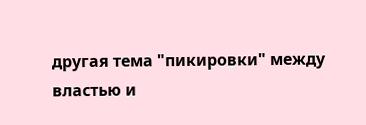другая тема "пикировки" между
властью и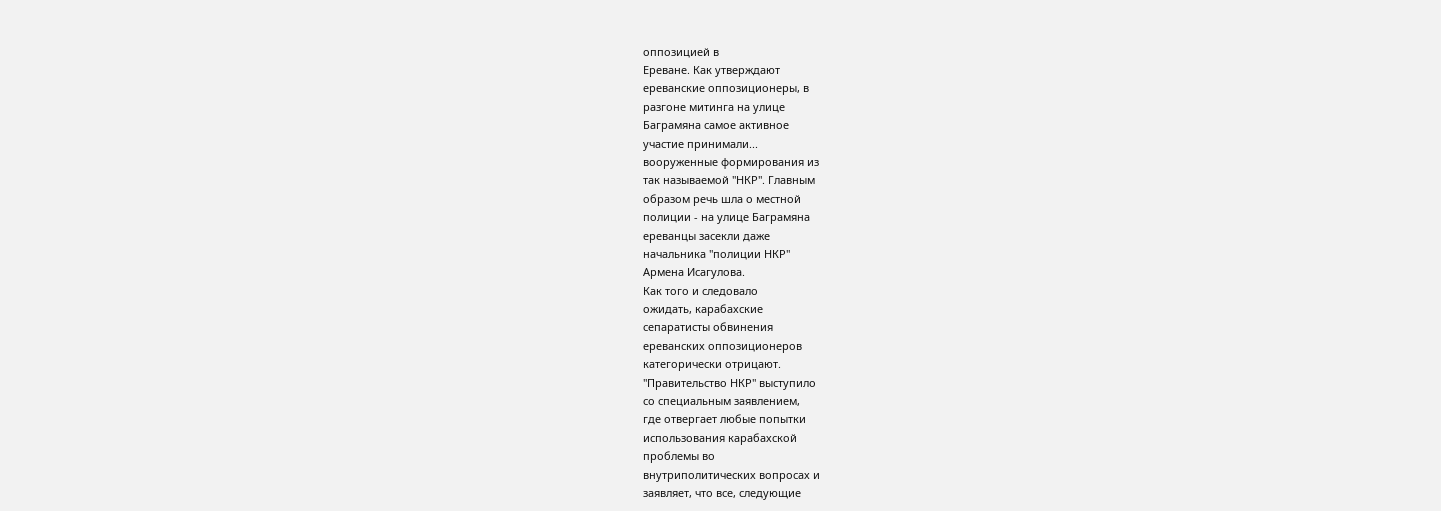оппозицией в
Ереване. Как утверждают
ереванские оппозиционеры, в
разгоне митинга на улице
Баграмяна самое активное
участие принимали...
вооруженные формирования из
так называемой "НКР". Главным
образом речь шла о местной
полиции - на улице Баграмяна
ереванцы засекли даже
начальника "полиции НКР"
Армена Исагулова.
Как того и следовало
ожидать, карабахские
сепаратисты обвинения
ереванских оппозиционеров
категорически отрицают.
"Правительство НКР" выступило
со специальным заявлением,
где отвергает любые попытки
использования карабахской
проблемы во
внутриполитических вопросах и
заявляет, что все, следующие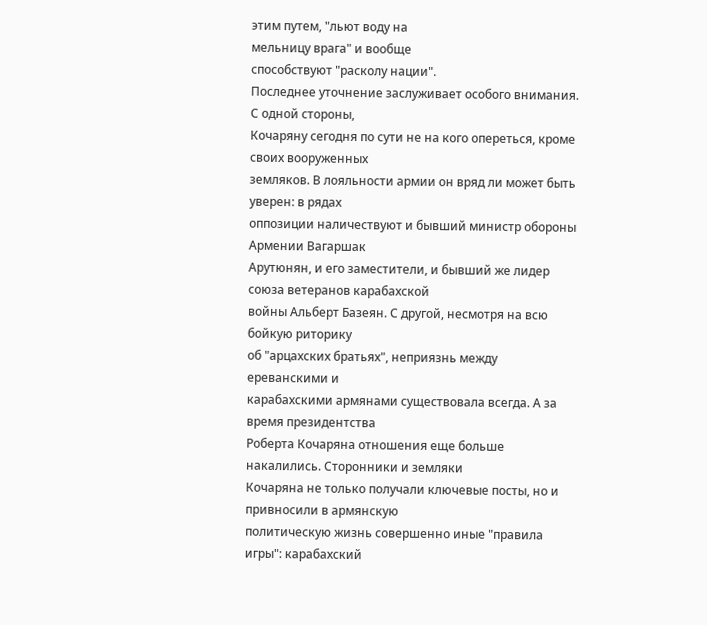этим путем, "льют воду на
мельницу врага" и вообще
способствуют "расколу нации".
Последнее уточнение заслуживает особого внимания. С одной стороны,
Кочаряну сегодня по сути не на кого опереться, кроме своих вооруженных
земляков. В лояльности армии он вряд ли может быть уверен: в рядах
оппозиции наличествуют и бывший министр обороны Армении Вагаршак
Арутюнян, и его заместители, и бывший же лидер союза ветеранов карабахской
войны Альберт Базеян. С другой, несмотря на всю бойкую риторику
об "арцахских братьях", неприязнь между ереванскими и
карабахскими армянами существовала всегда. А за время президентства
Роберта Кочаряна отношения еще больше накалились. Сторонники и земляки
Кочаряна не только получали ключевые посты, но и привносили в армянскую
политическую жизнь совершенно иные "правила игры": карабахский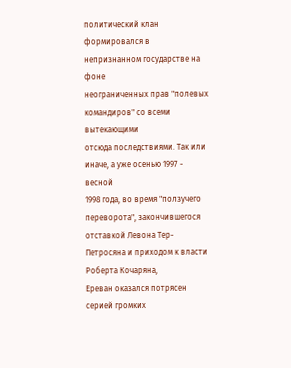политический клан формировался в непризнанном государстве на фоне
неограниченных прав "полевых командиров" со всеми вытекающими
отсюда последствиями. Так или иначе, а уже осенью 1997 - весной
1998 года, во время "ползучего переворота", закончившегося
отставкой Левона Тер-Петросяна и приходом к власти Роберта Кочаряна,
Ереван оказался потрясен серией громких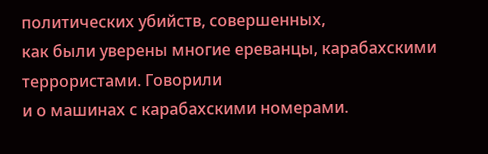политических убийств, совершенных,
как были уверены многие ереванцы, карабахскими террористами. Говорили
и о машинах с карабахскими номерами.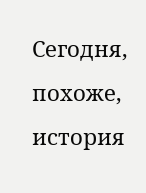Сегодня, похоже, история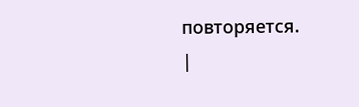повторяется.
|